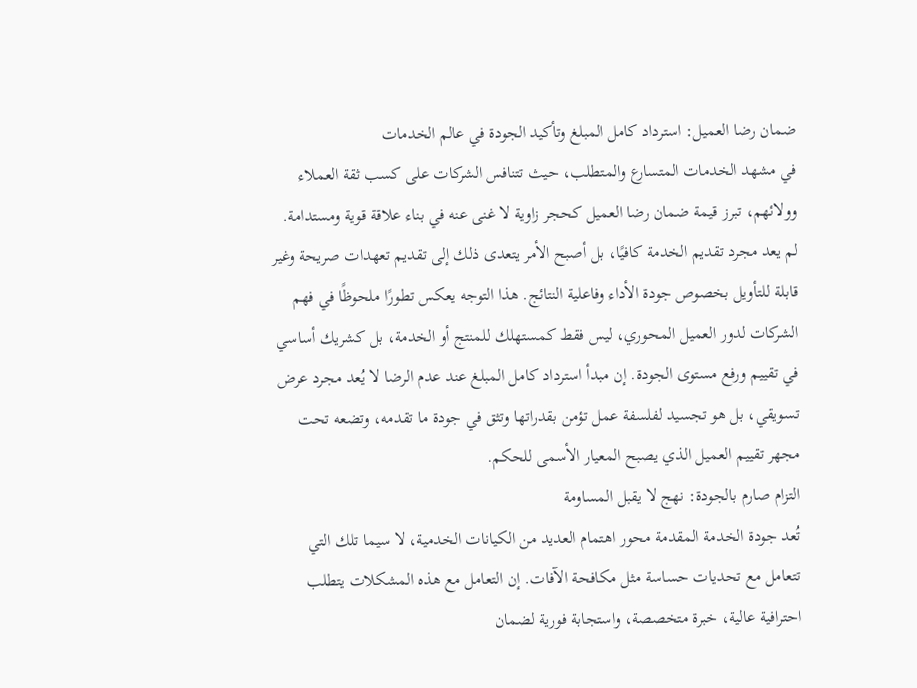ضمان رضا العميل: استرداد كامل المبلغ وتأكيد الجودة في عالم الخدمات
في مشهد الخدمات المتسارع والمتطلب، حيث تتنافس الشركات على كسب ثقة العملاء وولائهم، تبرز قيمة ضمان رضا العميل كحجر زاوية لا غنى عنه في بناء علاقة قوية ومستدامة. لم يعد مجرد تقديم الخدمة كافيًا، بل أصبح الأمر يتعدى ذلك إلى تقديم تعهدات صريحة وغير قابلة للتأويل بخصوص جودة الأداء وفاعلية النتائج. هذا التوجه يعكس تطورًا ملحوظًا في فهم الشركات لدور العميل المحوري، ليس فقط كمستهلك للمنتج أو الخدمة، بل كشريك أساسي في تقييم ورفع مستوى الجودة. إن مبدأ استرداد كامل المبلغ عند عدم الرضا لا يُعد مجرد عرض تسويقي، بل هو تجسيد لفلسفة عمل تؤمن بقدراتها وتثق في جودة ما تقدمه، وتضعه تحت مجهر تقييم العميل الذي يصبح المعيار الأسمى للحكم.
التزام صارم بالجودة: نهج لا يقبل المساومة
تُعد جودة الخدمة المقدمة محور اهتمام العديد من الكيانات الخدمية، لا سيما تلك التي تتعامل مع تحديات حساسة مثل مكافحة الآفات. إن التعامل مع هذه المشكلات يتطلب احترافية عالية، خبرة متخصصة، واستجابة فورية لضمان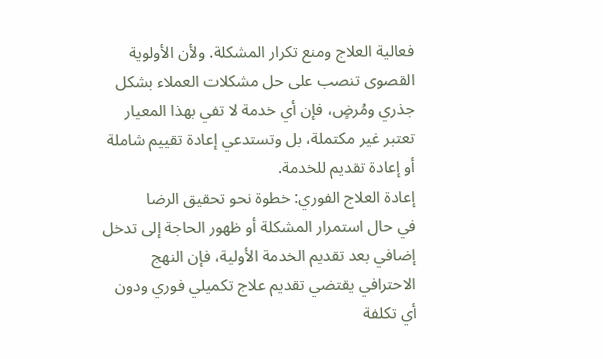فعالية العلاج ومنع تكرار المشكلة. ولأن الأولوية القصوى تنصب على حل مشكلات العملاء بشكل جذري ومُرضٍ، فإن أي خدمة لا تفي بهذا المعيار تعتبر غير مكتملة، بل وتستدعي إعادة تقييم شاملة أو إعادة تقديم للخدمة.
إعادة العلاج الفوري: خطوة نحو تحقيق الرضا
في حال استمرار المشكلة أو ظهور الحاجة إلى تدخل إضافي بعد تقديم الخدمة الأولية، فإن النهج الاحترافي يقتضي تقديم علاج تكميلي فوري ودون أي تكلفة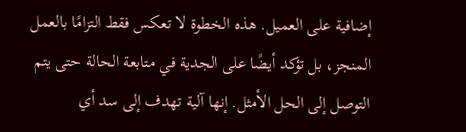إضافية على العميل. هذه الخطوة لا تعكس فقط التزامًا بالعمل المنجز، بل تؤكد أيضًا على الجدية في متابعة الحالة حتى يتم التوصل إلى الحل الأمثل. إنها آلية تهدف إلى سد أي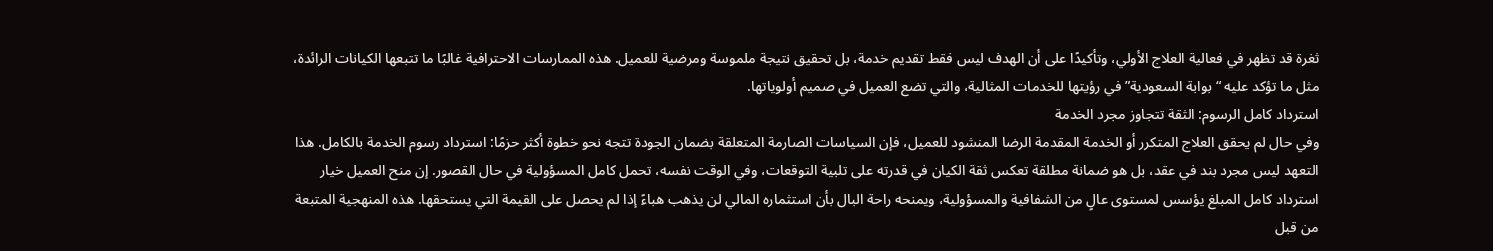ثغرة قد تظهر في فعالية العلاج الأولي، وتأكيدًا على أن الهدف ليس فقط تقديم خدمة، بل تحقيق نتيجة ملموسة ومرضية للعميل. هذه الممارسات الاحترافية غالبًا ما تتبعها الكيانات الرائدة، مثل ما تؤكد عليه “بوابة السعودية” في رؤيتها للخدمات المثالية، والتي تضع العميل في صميم أولوياتها.
استرداد كامل الرسوم: الثقة تتجاوز مجرد الخدمة
وفي حال لم يحقق العلاج المتكرر أو الخدمة المقدمة الرضا المنشود للعميل، فإن السياسات الصارمة المتعلقة بضمان الجودة تتجه نحو خطوة أكثر حزمًا: استرداد رسوم الخدمة بالكامل. هذا التعهد ليس مجرد بند في عقد، بل هو ضمانة مطلقة تعكس ثقة الكيان في قدرته على تلبية التوقعات، وفي الوقت نفسه، تحمل كامل المسؤولية في حال القصور. إن منح العميل خيار استرداد كامل المبلغ يؤسس لمستوى عالٍ من الشفافية والمسؤولية، ويمنحه راحة البال بأن استثماره المالي لن يذهب هباءً إذا لم يحصل على القيمة التي يستحقها. هذه المنهجية المتبعة من قبل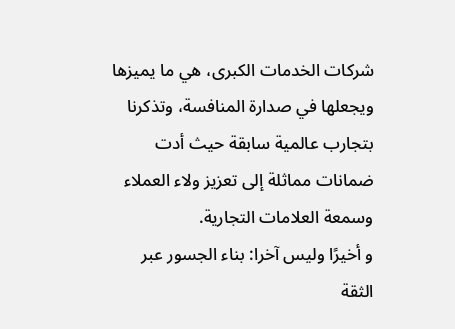شركات الخدمات الكبرى، هي ما يميزها ويجعلها في صدارة المنافسة، وتذكرنا بتجارب عالمية سابقة حيث أدت ضمانات مماثلة إلى تعزيز ولاء العملاء وسمعة العلامات التجارية.
و أخيرًا وليس آخرا: بناء الجسور عبر الثقة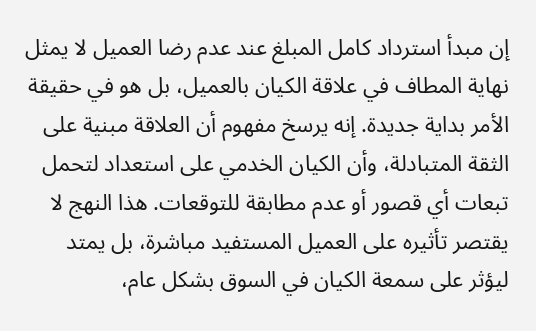إن مبدأ استرداد كامل المبلغ عند عدم رضا العميل لا يمثل نهاية المطاف في علاقة الكيان بالعميل، بل هو في حقيقة الأمر بداية جديدة. إنه يرسخ مفهوم أن العلاقة مبنية على الثقة المتبادلة، وأن الكيان الخدمي على استعداد لتحمل تبعات أي قصور أو عدم مطابقة للتوقعات. هذا النهج لا يقتصر تأثيره على العميل المستفيد مباشرة، بل يمتد ليؤثر على سمعة الكيان في السوق بشكل عام،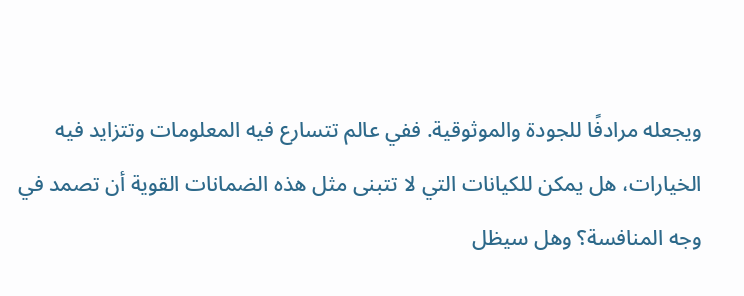ويجعله مرادفًا للجودة والموثوقية. ففي عالم تتسارع فيه المعلومات وتتزايد فيه الخيارات، هل يمكن للكيانات التي لا تتبنى مثل هذه الضمانات القوية أن تصمد في وجه المنافسة؟ وهل سيظل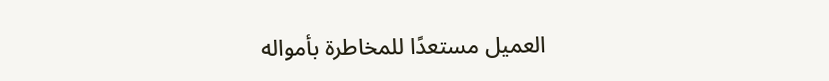العميل مستعدًا للمخاطرة بأمواله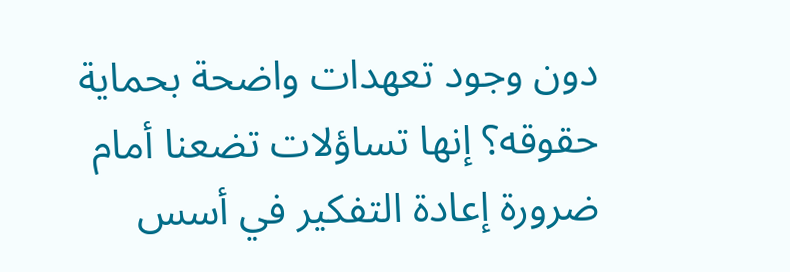دون وجود تعهدات واضحة بحماية حقوقه؟ إنها تساؤلات تضعنا أمام ضرورة إعادة التفكير في أسس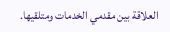العلاقة بين مقدمي الخدمات ومتلقيها.